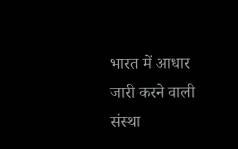भारत में आधार जारी करने वाली संस्था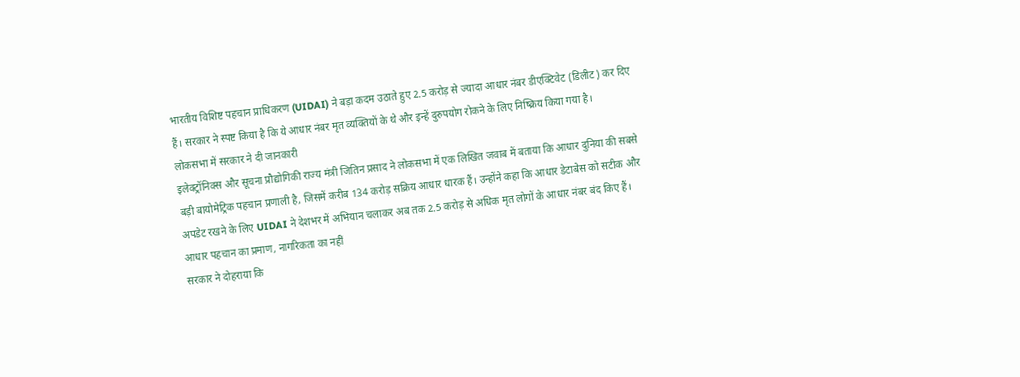भारतीय विशिष्ट पहचान प्राधिकरण (UIDAI) ने बड़ा कदम उठाते हुए 2.5 करोड़ से ज्यादा आधार नंबर डीएक्टिवेट (डिलीट) कर दिए हैं। सरकार ने स्पष्ट किया है कि ये आधार नंबर मृत व्यक्तियों के थे और इन्हें दुरुपयोग रोकने के लिए निष्क्रिय किया गया है।
लोकसभा में सरकार ने दी जानकारी
इलेक्ट्रॉनिक्स और सूचना प्रौद्योगिकी राज्य मंत्री जितिन प्रसाद ने लोकसभा में एक लिखित जवाब में बताया कि आधार दुनिया की सबसे बड़ी बायोमेट्रिक पहचान प्रणाली है, जिसमें करीब 134 करोड़ सक्रिय आधार धारक हैं। उन्होंने कहा कि आधार डेटाबेस को सटीक और अपडेट रखने के लिए UIDAI ने देशभर में अभियान चलाकर अब तक 2.5 करोड़ से अधिक मृत लोगों के आधार नंबर बंद किए हैं।
आधार पहचान का प्रमाण, नागरिकता का नहीं
सरकार ने दोहराया कि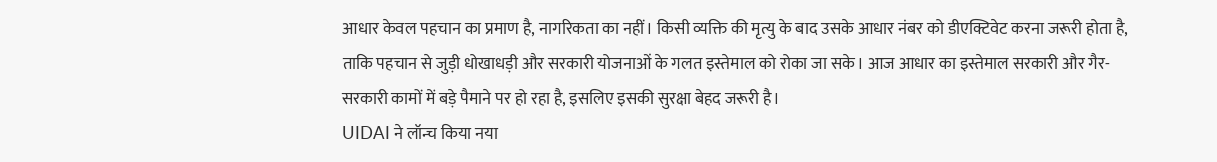आधार केवल पहचान का प्रमाण है, नागरिकता का नहीं। किसी व्यक्ति की मृत्यु के बाद उसके आधार नंबर को डीएक्टिवेट करना जरूरी होता है, ताकि पहचान से जुड़ी धोखाधड़ी और सरकारी योजनाओं के गलत इस्तेमाल को रोका जा सके। आज आधार का इस्तेमाल सरकारी और गैर-सरकारी कामों में बड़े पैमाने पर हो रहा है, इसलिए इसकी सुरक्षा बेहद जरूरी है।
UIDAI ने लॉन्च किया नया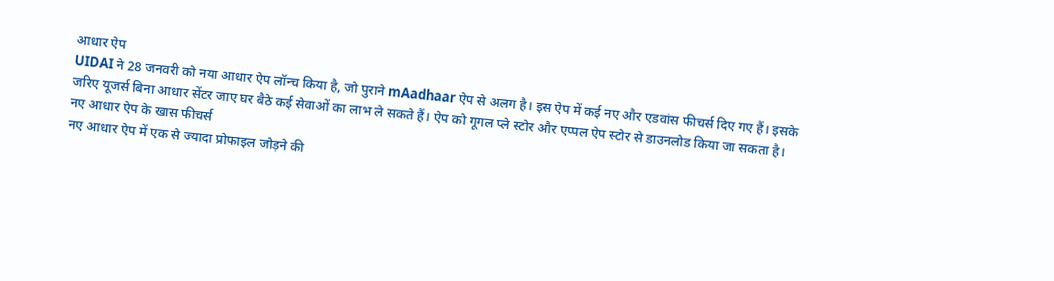आधार ऐप
UIDAI ने 28 जनवरी को नया आधार ऐप लॉन्च किया है, जो पुराने mAadhaar ऐप से अलग है। इस ऐप में कई नए और एडवांस फीचर्स दिए गए हैं। इसके जरिए यूजर्स बिना आधार सेंटर जाए घर बैठे कई सेवाओं का लाभ ले सकते हैं। ऐप को गूगल प्ले स्टोर और एप्पल ऐप स्टोर से डाउनलोड किया जा सकता है।
नए आधार ऐप के खास फीचर्स
नए आधार ऐप में एक से ज्यादा प्रोफाइल जोड़ने की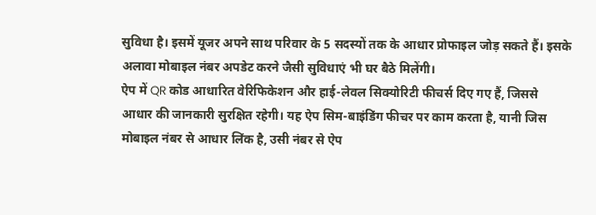सुविधा है। इसमें यूजर अपने साथ परिवार के 5 सदस्यों तक के आधार प्रोफाइल जोड़ सकते हैं। इसके अलावा मोबाइल नंबर अपडेट करने जैसी सुविधाएं भी घर बैठे मिलेंगी।
ऐप में QR कोड आधारित वेरिफिकेशन और हाई-लेवल सिक्योरिटी फीचर्स दिए गए हैं, जिससे आधार की जानकारी सुरक्षित रहेगी। यह ऐप सिम-बाइंडिंग फीचर पर काम करता है, यानी जिस मोबाइल नंबर से आधार लिंक है, उसी नंबर से ऐप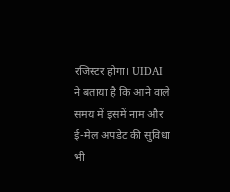रजिस्टर होगा। UIDAI ने बताया है कि आने वाले समय में इसमें नाम और ई-मेल अपडेट की सुविधा भी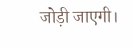जोड़ी जाएगी।